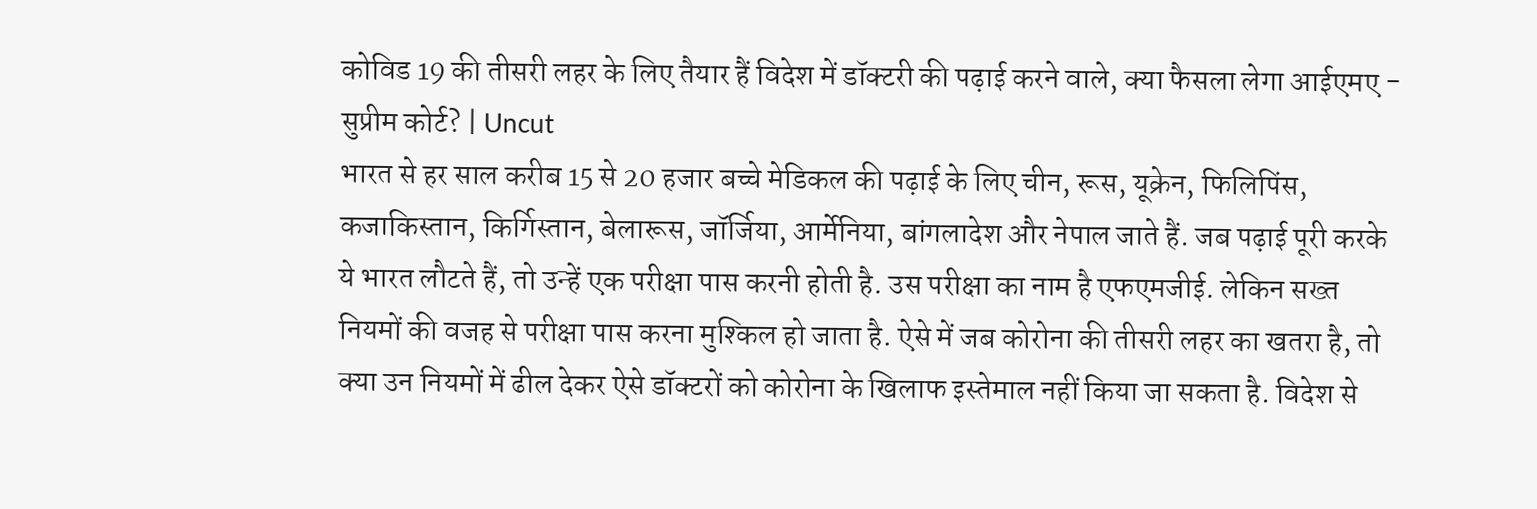कोविड 19 की तीसरी लहर के लिए तैयार हैं विदेश में डॉक्टरी की पढ़ाई करने वाले, क्या फैसला लेगा आईएमए - सुप्रीम कोर्ट? | Uncut
भारत से हर साल करीब 15 से 20 हजार बच्चे मेडिकल की पढ़ाई के लिए चीन, रूस, यूक्रेन, फिलिपिंस, कजाकिस्तान, किर्गिस्तान, बेलारूस, जॉर्जिया, आर्मेनिया, बांगलादेश और नेपाल जाते हैं. जब पढ़ाई पूरी करके ये भारत लौटते हैं, तो उन्हें एक परीक्षा पास करनी होती है. उस परीक्षा का नाम है एफएमजीई. लेकिन सख्त नियमों की वजह से परीक्षा पास करना मुश्किल हो जाता है. ऐसे में जब कोरोना की तीसरी लहर का खतरा है, तो क्या उन नियमों में ढील देकर ऐसे डॉक्टरों को कोरोना के खिलाफ इस्तेमाल नहीं किया जा सकता है. विदेश से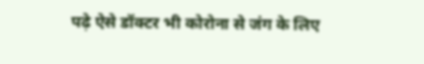पढ़े ऐसे डॉक्टर भी कोरोना से जंग के लिए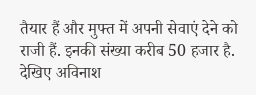तैयार हैं और मुफ्त में अपनी सेवाएं देने को राजी हैं. इनकी संख्या करीब 50 हजार है. देखिए अविनाश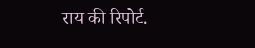राय की रिपोर्ट.